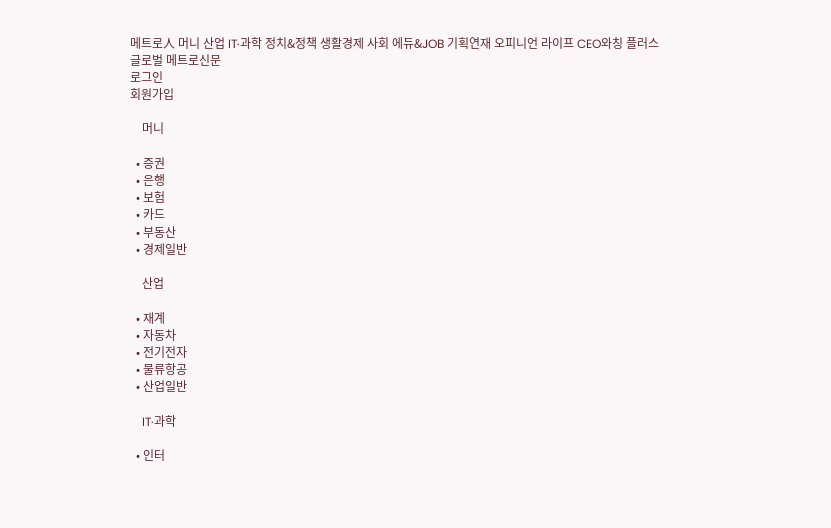메트로人 머니 산업 IT·과학 정치&정책 생활경제 사회 에듀&JOB 기획연재 오피니언 라이프 CEO와칭 플러스
글로벌 메트로신문
로그인
회원가입

    머니

  • 증권
  • 은행
  • 보험
  • 카드
  • 부동산
  • 경제일반

    산업

  • 재계
  • 자동차
  • 전기전자
  • 물류항공
  • 산업일반

    IT·과학

  • 인터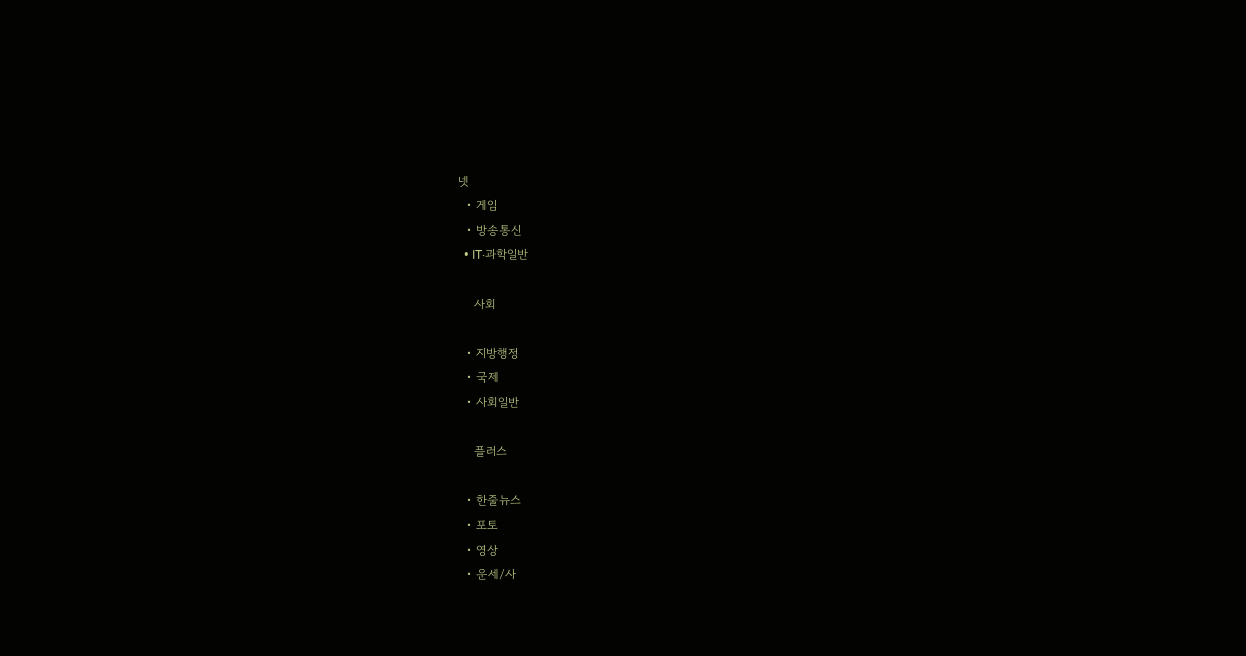넷
  • 게임
  • 방송통신
  • IT·과학일반

    사회

  • 지방행정
  • 국제
  • 사회일반

    플러스

  • 한줄뉴스
  • 포토
  • 영상
  • 운세/사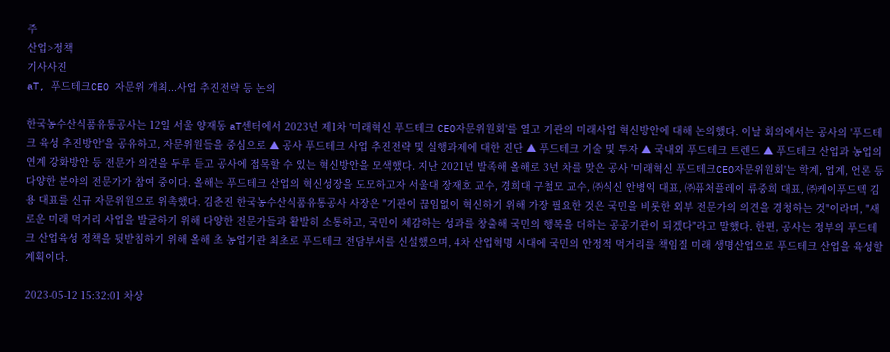주
산업>정책
기사사진
aT, 푸드테크CEO 자문위 개최...사업 추진전략 등 논의

한국농수산식품유통공사는 12일 서울 양재동 aT센터에서 2023년 제1차 '미래혁신 푸드테크 CEO자문위원회'를 열고 기관의 미래사업 혁신방안에 대해 논의했다. 이날 회의에서는 공사의 '푸드테크 육성 추진방안'을 공유하고, 자문위원들을 중심으로 ▲ 공사 푸드테크 사업 추진전략 및 실행과제에 대한 진단 ▲ 푸드테크 기술 및 투자 ▲ 국내외 푸드테크 트렌드 ▲ 푸드테크 산업과 농업의 연계 강화방안 등 전문가 의견을 두루 듣고 공사에 접목할 수 있는 혁신방안을 모색했다. 지난 2021년 발족해 올해로 3년 차를 맞은 공사 '미래혁신 푸드테크CEO자문위원회'는 학계, 업계, 언론 등 다양한 분야의 전문가가 참여 중이다. 올해는 푸드테크 산업의 혁신성장을 도모하고자 서울대 장재호 교수, 경희대 구철모 교수, ㈜식신 안병익 대표, ㈜퓨처플레이 류중희 대표, ㈜케이푸드텍 김용 대표를 신규 자문위원으로 위촉했다. 김춘진 한국농수산식품유통공사 사장은 "기관이 끊임없이 혁신하기 위해 가장 필요한 것은 국민을 비롯한 외부 전문가의 의견을 경청하는 것"이라며, "새로운 미래 먹거리 사업을 발굴하기 위해 다양한 전문가들과 활발히 소통하고, 국민이 체감하는 성과를 창출해 국민의 행복을 더하는 공공기관이 되겠다"라고 말했다. 한편, 공사는 정부의 푸드테크 산업육성 정책을 뒷받침하기 위해 올해 초 농업기관 최초로 푸드테크 전담부서를 신설했으며, 4차 산업혁명 시대에 국민의 안정적 먹거리를 책임질 미래 생명산업으로 푸드테크 산업을 육성할 계획이다.

2023-05-12 15:32:01 차상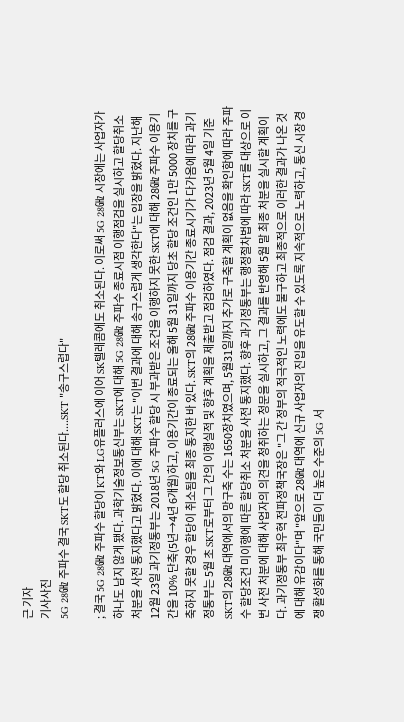근 기자
기사사진
5G 28㎓ 주파수 결국 SKT도 할당 취소된다....SKT "송구스럽다"

; 결국 5G 28㎓ 주파수 할당이 KT와 LG유플러스에 이어 SK텔레콤에도 취소된다. 이로써 5G 28㎓ 시장에는 사업자가 하나도 남지 않게 됐다. 과학기술정보통신부는 SKT에 대해 5G 28㎓ 주파수 종료시점 이행점검을 실시하고 할당취소 처분을 사전 통지했다고 밝혔다. 이에 대해 SKT는 "이번 결과에 대해 송구스럽게 생각한다"는 입장을 밝혔다. 지난해 12월 23일 과기정통부는 2018년 5G 주파수 할당 시 부과받은 조건을 이행하지 못한 SKT에 대해 28㎓ 주파수 이용기간을 10% 단축(5년→4년 6개월)하고, 이용기간이 종료되는 올해 5월 31일까지 당초 할당 조건인 1만 5000 장치를 구축하지 못할 경우 할당이 취소됨을 최종 통지한 바 있다. SKT의 28㎓ 주파수 이용기간 종료시기가 다가옴에 따라 과기정통부는 5월 초 SKT로부터 그 간의 이행실적 및 향후 계획을 제출받고 점검하였다. 점검 결과, 2023년 5월 4일 기준 SKT의 28㎓ 대역에서의 망구축 수는 1650장치였으며, 5월31일까지 추가로 구축할 계획이 없음을 확인함에 따라 주파수 할당조건 미이행에 따른 할당취소 처분을 사전 통지했다. 향후 과기정통부는 행정절차법에 따라 SKT를 대상으로 이번 사전 처분에 대해 사업자의 의견을 청취하는 청문을 실시하고, 그 결과를 반영해 5월 말 최종 처분을 실시할 계획이다. 과기정통부 최우혁 전파정책국장은 "그 간 정부의 적극적인 노력에도 불구하고 최종적으로 이러한 결과가 나온 것에 대해 유감이다"며 "앞으로 28㎓ 대역에 신규 사업자의 진입을 유도할 수 있도록 지속적으로 노력하고, 통신 시장 경쟁 활성화를 통해 국민들이 더 높은 수준의 5G 서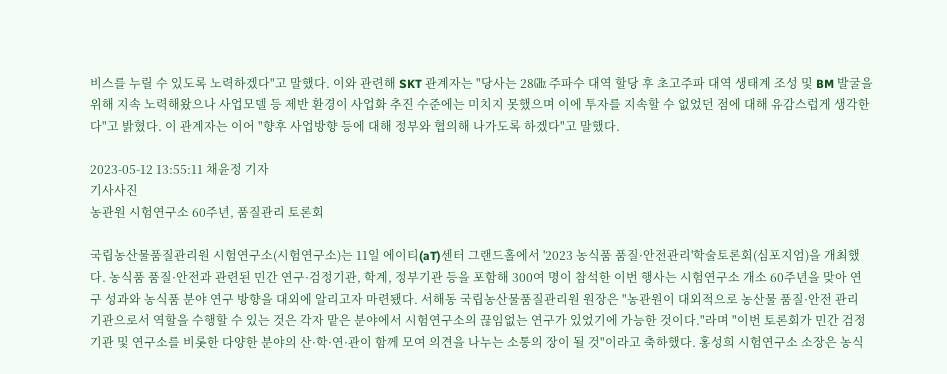비스를 누릴 수 있도록 노력하겠다"고 말했다. 이와 관련해 SKT 관계자는 "당사는 28㎓ 주파수 대역 할당 후 초고주파 대역 생태계 조성 및 BM 발굴을 위해 지속 노력해왔으나 사업모델 등 제반 환경이 사업화 추진 수준에는 미치지 못했으며 이에 투자를 지속할 수 없었던 점에 대해 유감스럽게 생각한다"고 밝혔다. 이 관계자는 이어 "향후 사업방향 등에 대해 정부와 협의해 나가도록 하겠다"고 말했다.

2023-05-12 13:55:11 채윤정 기자
기사사진
농관원 시험연구소 60주년, 품질관리 토론회

국립농산물품질관리원 시험연구소(시험연구소)는 11일 에이티(aT)센터 그랜드홀에서 '2023 농식품 품질·안전관리'학술토론회(심포지엄)을 개최했다. 농식품 품질·안전과 관련된 민간 연구·검정기관, 학계, 정부기관 등을 포함해 300여 명이 참석한 이번 행사는 시험연구소 개소 60주년을 맞아 연구 성과와 농식품 분야 연구 방향을 대외에 알리고자 마련됐다. 서해동 국립농산물품질관리원 원장은 "농관원이 대외적으로 농산물 품질·안전 관리 기관으로서 역할을 수행할 수 있는 것은 각자 맡은 분야에서 시험연구소의 끊임없는 연구가 있었기에 가능한 것이다."라며 "이번 토론회가 민간 검정기관 및 연구소를 비롯한 다양한 분야의 산·학·연·관이 함께 모여 의견을 나누는 소통의 장이 될 것"이라고 축하했다. 홍성희 시험연구소 소장은 농식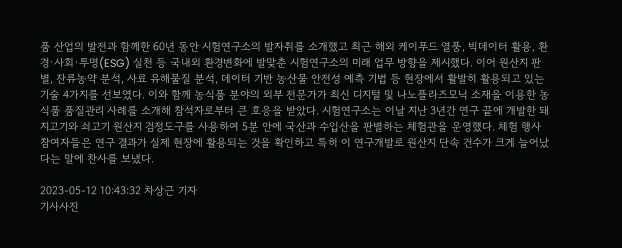품 산업의 발전과 함께한 60년 동안 시험연구소의 발자취를 소개했고 최근 해외 케이푸드 열풍, 빅데이터 활용, 환경·사회·투명(ESG) 실천 등 국내외 환경변화에 발맞춘 시험연구소의 미래 업무 방향을 제시했다. 이어 원산지 판별, 잔류농약 분석, 사료 유해물질 분석, 데이터 기반 농산물 안전성 예측 기법 등 현장에서 활발히 활용되고 있는 기술 4가지를 선보였다. 이와 함께 농식품 분야의 외부 전문가가 최신 디지털 및 나노플라즈모닉 소재을 이용한 농식품 품질관리 사례를 소개해 참석자로부터 큰 호응을 받았다. 시험연구소는 이날 지난 3년간 연구 끝에 개발한 돼지고기와 쇠고기 원산지 검정도구를 사용하여 5분 안에 국산과 수입산을 판별하는 체험관을 운영했다. 체험 행사 참여자들은 연구 결과가 실제 현장에 활용되는 것을 확인하고 특히 이 연구개발로 원산지 단속 건수가 크게 늘어났다는 말에 찬사를 보냈다.

2023-05-12 10:43:32 차상근 기자
기사사진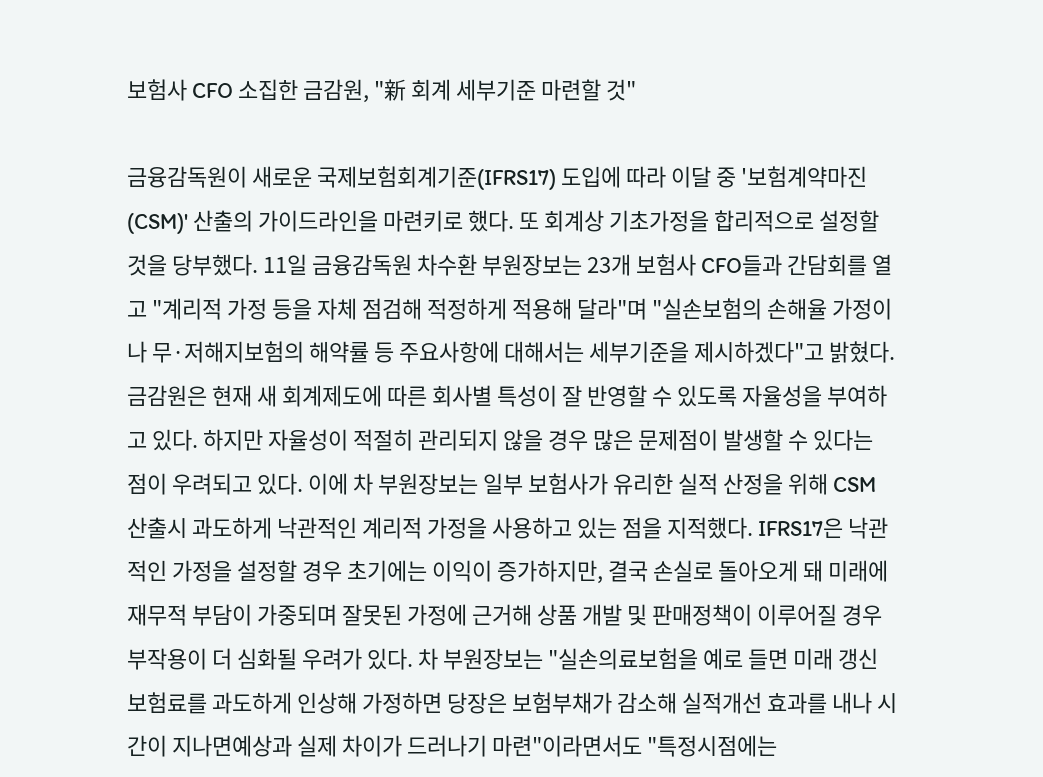보험사 CFO 소집한 금감원, "新 회계 세부기준 마련할 것"

금융감독원이 새로운 국제보험회계기준(IFRS17) 도입에 따라 이달 중 '보험계약마진(CSM)' 산출의 가이드라인을 마련키로 했다. 또 회계상 기초가정을 합리적으로 설정할 것을 당부했다. 11일 금융감독원 차수환 부원장보는 23개 보험사 CFO들과 간담회를 열고 "계리적 가정 등을 자체 점검해 적정하게 적용해 달라"며 "실손보험의 손해율 가정이나 무·저해지보험의 해약률 등 주요사항에 대해서는 세부기준을 제시하겠다"고 밝혔다. 금감원은 현재 새 회계제도에 따른 회사별 특성이 잘 반영할 수 있도록 자율성을 부여하고 있다. 하지만 자율성이 적절히 관리되지 않을 경우 많은 문제점이 발생할 수 있다는 점이 우려되고 있다. 이에 차 부원장보는 일부 보험사가 유리한 실적 산정을 위해 CSM 산출시 과도하게 낙관적인 계리적 가정을 사용하고 있는 점을 지적했다. IFRS17은 낙관적인 가정을 설정할 경우 초기에는 이익이 증가하지만, 결국 손실로 돌아오게 돼 미래에 재무적 부담이 가중되며 잘못된 가정에 근거해 상품 개발 및 판매정책이 이루어질 경우 부작용이 더 심화될 우려가 있다. 차 부원장보는 "실손의료보험을 예로 들면 미래 갱신보험료를 과도하게 인상해 가정하면 당장은 보험부채가 감소해 실적개선 효과를 내나 시간이 지나면예상과 실제 차이가 드러나기 마련"이라면서도 "특정시점에는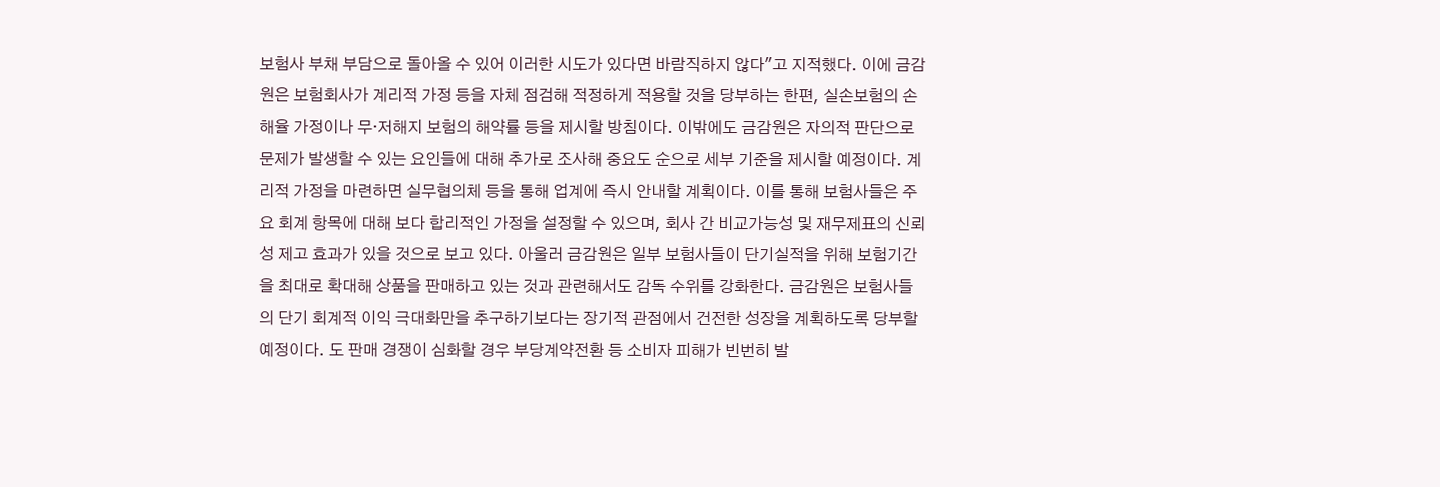보험사 부채 부담으로 돌아올 수 있어 이러한 시도가 있다면 바람직하지 않다"고 지적했다. 이에 금감원은 보험회사가 계리적 가정 등을 자체 점검해 적정하게 적용할 것을 당부하는 한편, 실손보험의 손해율 가정이나 무·저해지 보험의 해약률 등을 제시할 방침이다. 이밖에도 금감원은 자의적 판단으로 문제가 발생할 수 있는 요인들에 대해 추가로 조사해 중요도 순으로 세부 기준을 제시할 예정이다. 계리적 가정을 마련하면 실무협의체 등을 통해 업계에 즉시 안내할 계획이다. 이를 통해 보험사들은 주요 회계 항목에 대해 보다 합리적인 가정을 설정할 수 있으며, 회사 간 비교가능성 및 재무제표의 신뢰성 제고 효과가 있을 것으로 보고 있다. 아울러 금감원은 일부 보험사들이 단기실적을 위해 보험기간을 최대로 확대해 상품을 판매하고 있는 것과 관련해서도 감독 수위를 강화한다. 금감원은 보험사들의 단기 회계적 이익 극대화만을 추구하기보다는 장기적 관점에서 건전한 성장을 계획하도록 당부할 예정이다. 도 판매 경쟁이 심화할 경우 부당계약전환 등 소비자 피해가 빈번히 발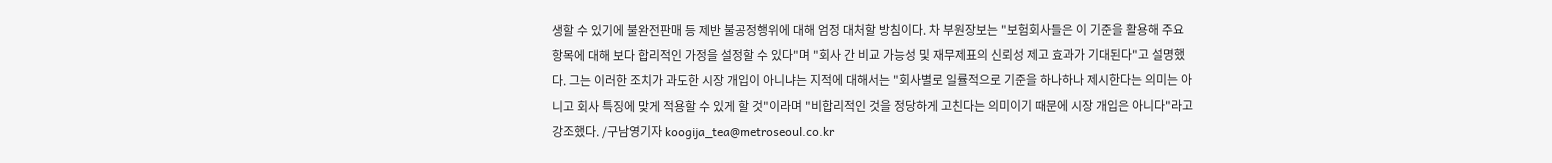생할 수 있기에 불완전판매 등 제반 불공정행위에 대해 엄정 대처할 방침이다. 차 부원장보는 "보험회사들은 이 기준을 활용해 주요 항목에 대해 보다 합리적인 가정을 설정할 수 있다"며 "회사 간 비교 가능성 및 재무제표의 신뢰성 제고 효과가 기대된다"고 설명했다. 그는 이러한 조치가 과도한 시장 개입이 아니냐는 지적에 대해서는 "회사별로 일률적으로 기준을 하나하나 제시한다는 의미는 아니고 회사 특징에 맞게 적용할 수 있게 할 것"이라며 "비합리적인 것을 정당하게 고친다는 의미이기 때문에 시장 개입은 아니다"라고 강조했다. /구남영기자 koogija_tea@metroseoul.co.kr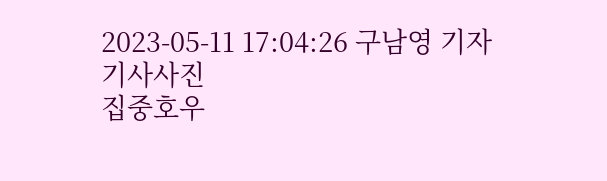2023-05-11 17:04:26 구남영 기자
기사사진
집중호우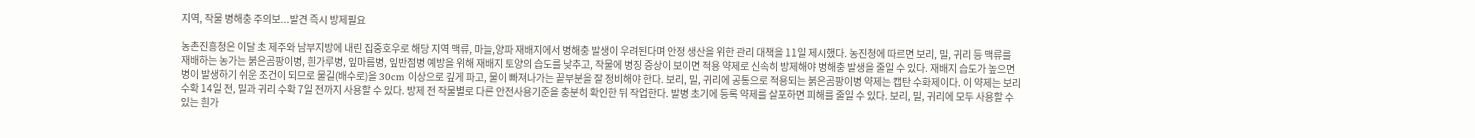지역, 작물 병해충 주의보...발견 즉시 방제필요

농촌진흥청은 이달 초 제주와 남부지방에 내린 집중호우로 해당 지역 맥류, 마늘,양파 재배지에서 병해충 발생이 우려된다며 안정 생산을 위한 관리 대책을 11일 제시했다. 농진청에 따르면 보리, 밀, 귀리 등 맥류를 재배하는 농가는 붉은곰팡이병, 흰가루병, 잎마름병, 잎반점병 예방을 위해 재배지 토양의 습도를 낮추고, 작물에 병징 증상이 보이면 적용 약제로 신속히 방제해야 병해충 발생을 줄일 수 있다. 재배지 습도가 높으면 병이 발생하기 쉬운 조건이 되므로 물길(배수로)을 30cm 이상으로 깊게 파고, 물이 빠져나가는 끝부분을 잘 정비해야 한다. 보리, 밀, 귀리에 공통으로 적용되는 붉은곰팡이병 약제는 캡탄 수화제이다. 이 약제는 보리 수확 14일 전, 밀과 귀리 수확 7일 전까지 사용할 수 있다. 방제 전 작물별로 다른 안전사용기준을 충분히 확인한 뒤 작업한다. 발병 초기에 등록 약제를 살포하면 피해를 줄일 수 있다. 보리, 밀, 귀리에 모두 사용할 수 있는 흰가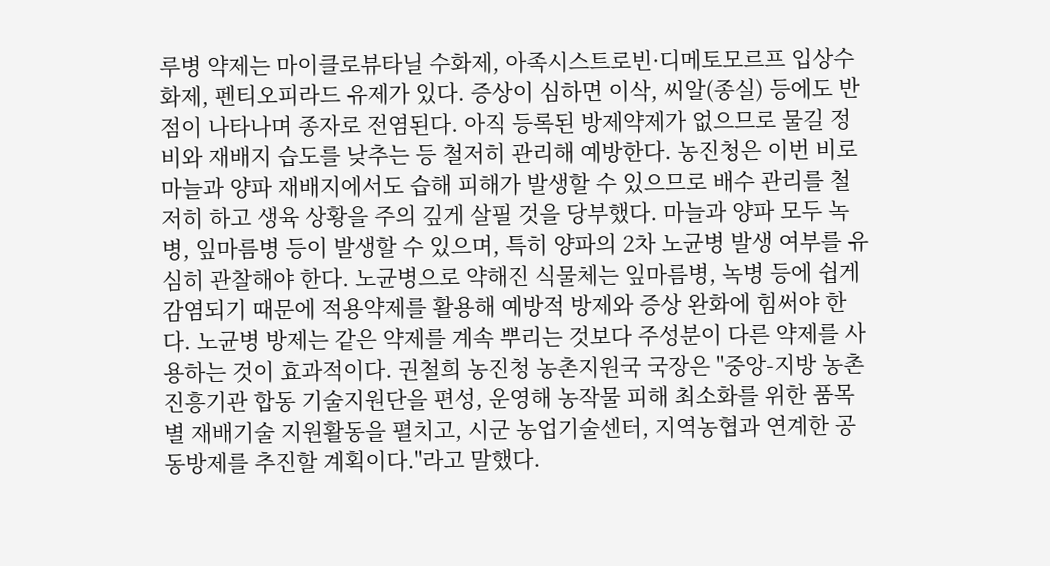루병 약제는 마이클로뷰타닐 수화제, 아족시스트로빈·디메토모르프 입상수화제, 펜티오피라드 유제가 있다. 증상이 심하면 이삭, 씨알(종실) 등에도 반점이 나타나며 종자로 전염된다. 아직 등록된 방제약제가 없으므로 물길 정비와 재배지 습도를 낮추는 등 철저히 관리해 예방한다. 농진청은 이번 비로 마늘과 양파 재배지에서도 습해 피해가 발생할 수 있으므로 배수 관리를 철저히 하고 생육 상황을 주의 깊게 살필 것을 당부했다. 마늘과 양파 모두 녹병, 잎마름병 등이 발생할 수 있으며, 특히 양파의 2차 노균병 발생 여부를 유심히 관찰해야 한다. 노균병으로 약해진 식물체는 잎마름병, 녹병 등에 쉽게 감염되기 때문에 적용약제를 활용해 예방적 방제와 증상 완화에 힘써야 한다. 노균병 방제는 같은 약제를 계속 뿌리는 것보다 주성분이 다른 약제를 사용하는 것이 효과적이다. 권철희 농진청 농촌지원국 국장은 "중앙-지방 농촌진흥기관 합동 기술지원단을 편성, 운영해 농작물 피해 최소화를 위한 품목별 재배기술 지원활동을 펼치고, 시군 농업기술센터, 지역농협과 연계한 공동방제를 추진할 계획이다."라고 말했다.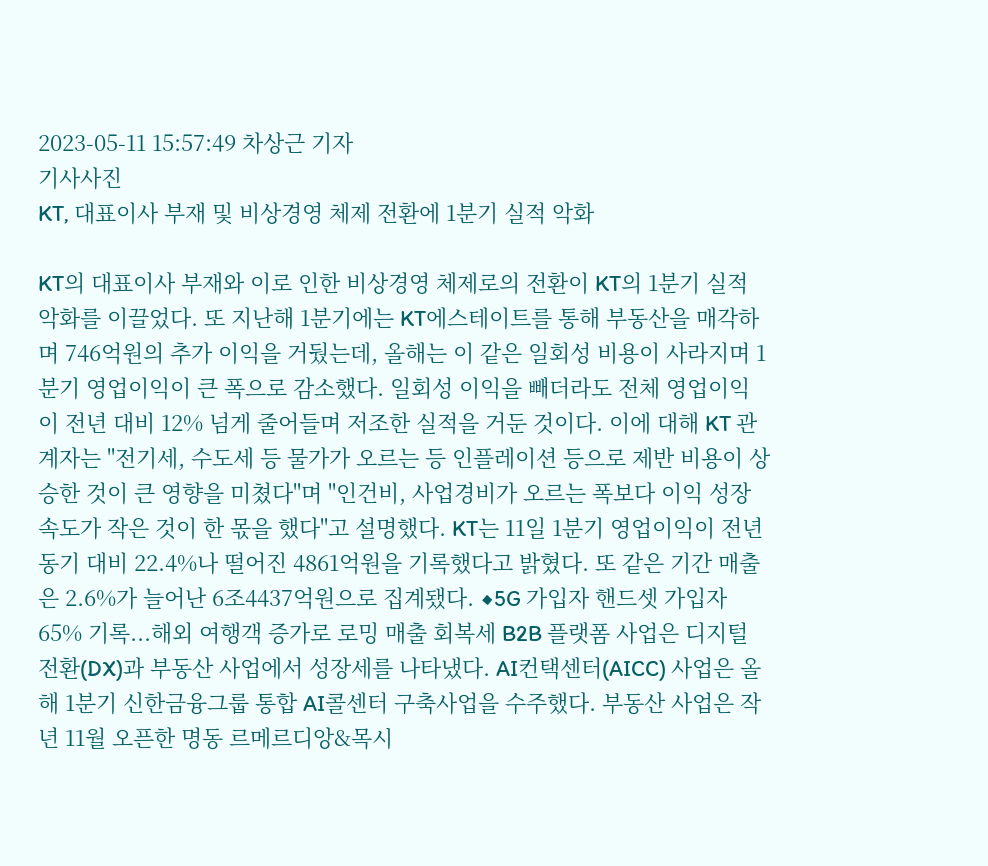2023-05-11 15:57:49 차상근 기자
기사사진
KT, 대표이사 부재 및 비상경영 체제 전환에 1분기 실적 악화

KT의 대표이사 부재와 이로 인한 비상경영 체제로의 전환이 KT의 1분기 실적 악화를 이끌었다. 또 지난해 1분기에는 KT에스테이트를 통해 부동산을 매각하며 746억원의 추가 이익을 거뒀는데, 올해는 이 같은 일회성 비용이 사라지며 1분기 영업이익이 큰 폭으로 감소했다. 일회성 이익을 빼더라도 전체 영업이익이 전년 대비 12% 넘게 줄어들며 저조한 실적을 거둔 것이다. 이에 대해 KT 관계자는 "전기세, 수도세 등 물가가 오르는 등 인플레이션 등으로 제반 비용이 상승한 것이 큰 영향을 미쳤다"며 "인건비, 사업경비가 오르는 폭보다 이익 성장 속도가 작은 것이 한 몫을 했다"고 설명했다. KT는 11일 1분기 영업이익이 전년 동기 대비 22.4%나 떨어진 4861억원을 기록했다고 밝혔다. 또 같은 기간 매출은 2.6%가 늘어난 6조4437억원으로 집계됐다. ◆5G 가입자 핸드셋 가입자 65% 기록...해외 여행객 증가로 로밍 매출 회복세 B2B 플랫폼 사업은 디지털 전환(DX)과 부동산 사업에서 성장세를 나타냈다. AI컨택센터(AICC) 사업은 올해 1분기 신한금융그룹 통합 AI콜센터 구축사업을 수주했다. 부동산 사업은 작년 11월 오픈한 명동 르메르디앙&목시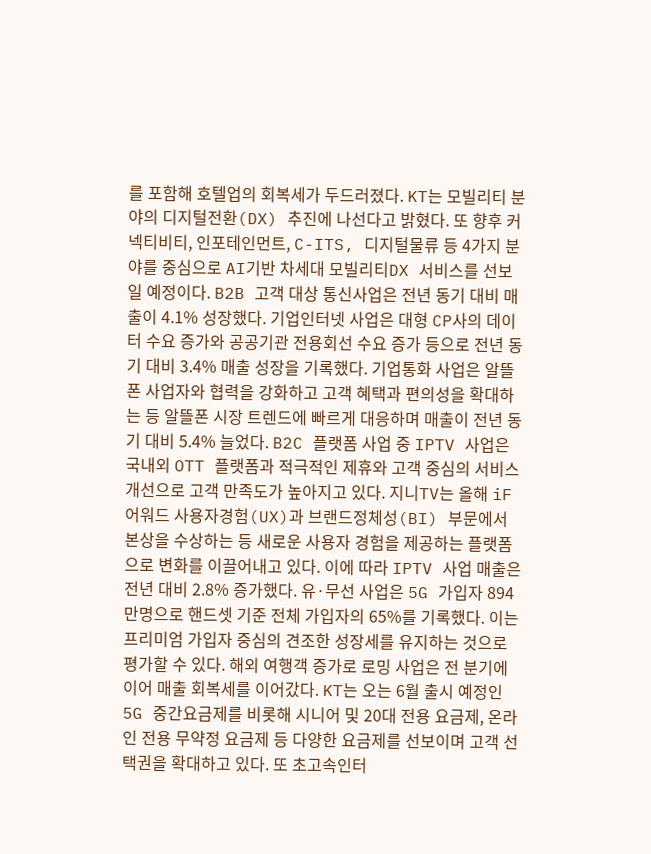를 포함해 호텔업의 회복세가 두드러졌다. KT는 모빌리티 분야의 디지털전환(DX) 추진에 나선다고 밝혔다. 또 향후 커넥티비티, 인포테인먼트, C-ITS, 디지털물류 등 4가지 분야를 중심으로 AI기반 차세대 모빌리티DX 서비스를 선보일 예정이다. B2B 고객 대상 통신사업은 전년 동기 대비 매출이 4.1% 성장했다. 기업인터넷 사업은 대형 CP사의 데이터 수요 증가와 공공기관 전용회선 수요 증가 등으로 전년 동기 대비 3.4% 매출 성장을 기록했다. 기업통화 사업은 알뜰폰 사업자와 협력을 강화하고 고객 혜택과 편의성을 확대하는 등 알뜰폰 시장 트렌드에 빠르게 대응하며 매출이 전년 동기 대비 5.4% 늘었다. B2C 플랫폼 사업 중 IPTV 사업은 국내외 OTT 플랫폼과 적극적인 제휴와 고객 중심의 서비스 개선으로 고객 만족도가 높아지고 있다. 지니TV는 올해 iF 어워드 사용자경험(UX)과 브랜드정체성(BI) 부문에서 본상을 수상하는 등 새로운 사용자 경험을 제공하는 플랫폼으로 변화를 이끌어내고 있다. 이에 따라 IPTV 사업 매출은 전년 대비 2.8% 증가했다. 유·무선 사업은 5G 가입자 894만명으로 핸드셋 기준 전체 가입자의 65%를 기록했다. 이는 프리미엄 가입자 중심의 견조한 성장세를 유지하는 것으로 평가할 수 있다. 해외 여행객 증가로 로밍 사업은 전 분기에 이어 매출 회복세를 이어갔다. KT는 오는 6월 출시 예정인 5G 중간요금제를 비롯해 시니어 및 20대 전용 요금제, 온라인 전용 무약정 요금제 등 다양한 요금제를 선보이며 고객 선택권을 확대하고 있다. 또 초고속인터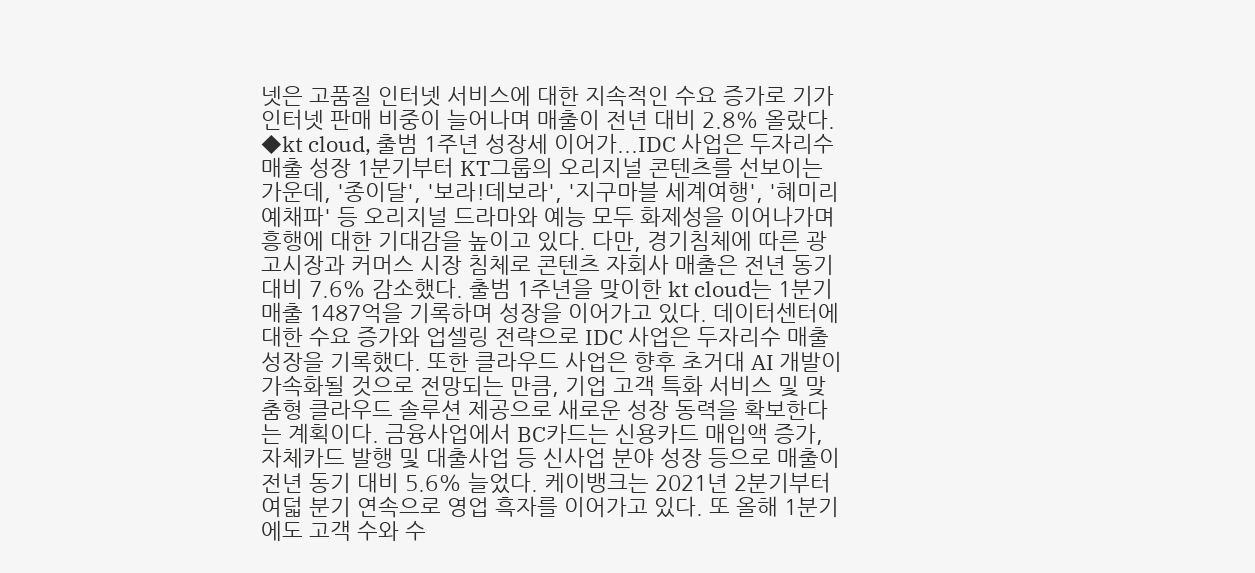넷은 고품질 인터넷 서비스에 대한 지속적인 수요 증가로 기가인터넷 판매 비중이 늘어나며 매출이 전년 대비 2.8% 올랐다. ◆kt cloud, 출범 1주년 성장세 이어가...IDC 사업은 두자리수 매출 성장 1분기부터 KT그룹의 오리지널 콘텐츠를 선보이는 가운데, '종이달', '보라!데보라', '지구마블 세계여행', '혜미리예채파' 등 오리지널 드라마와 예능 모두 화제성을 이어나가며 흥행에 대한 기대감을 높이고 있다. 다만, 경기침체에 따른 광고시장과 커머스 시장 침체로 콘텐츠 자회사 매출은 전년 동기 대비 7.6% 감소했다. 출범 1주년을 맞이한 kt cloud는 1분기 매출 1487억을 기록하며 성장을 이어가고 있다. 데이터센터에 대한 수요 증가와 업셀링 전략으로 IDC 사업은 두자리수 매출 성장을 기록했다. 또한 클라우드 사업은 향후 초거대 AI 개발이 가속화될 것으로 전망되는 만큼, 기업 고객 특화 서비스 및 맞춤형 클라우드 솔루션 제공으로 새로운 성장 동력을 확보한다는 계획이다. 금융사업에서 BC카드는 신용카드 매입액 증가, 자체카드 발행 및 대출사업 등 신사업 분야 성장 등으로 매출이 전년 동기 대비 5.6% 늘었다. 케이뱅크는 2021년 2분기부터 여덟 분기 연속으로 영업 흑자를 이어가고 있다. 또 올해 1분기에도 고객 수와 수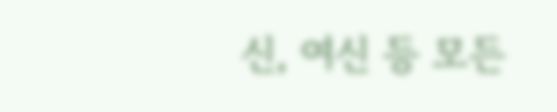신, 여신 등 모든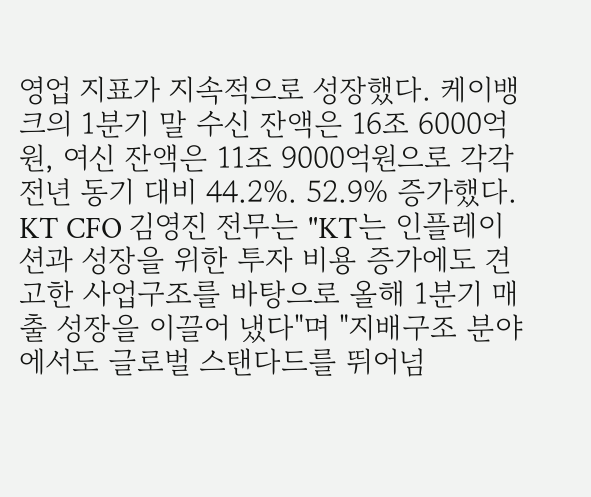영업 지표가 지속적으로 성장했다. 케이뱅크의 1분기 말 수신 잔액은 16조 6000억원, 여신 잔액은 11조 9000억원으로 각각 전년 동기 대비 44.2%. 52.9% 증가했다. KT CFO 김영진 전무는 "KT는 인플레이션과 성장을 위한 투자 비용 증가에도 견고한 사업구조를 바탕으로 올해 1분기 매출 성장을 이끌어 냈다"며 "지배구조 분야에서도 글로벌 스탠다드를 뛰어넘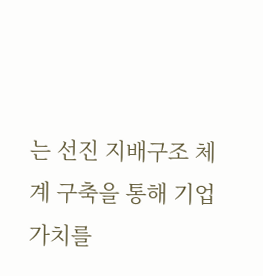는 선진 지배구조 체계 구축을 통해 기업가치를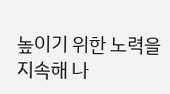높이기 위한 노력을 지속해 나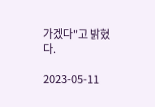가겠다"고 밝혔다.

2023-05-11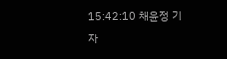15:42:10 채윤정 기자